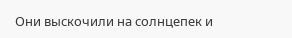Они выскочили на солнцепек и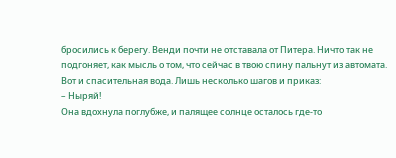бросились к берегу. Венди почти не отставала от Питера. Ничто так не подгоняет, как мысль о том, что сейчас в твою спину пальнут из автомата. Вот и спасительная вода. Лишь несколько шагов и приказ:
– Ныряй!
Она вдохнула поглубже, и палящее солнце осталось где-то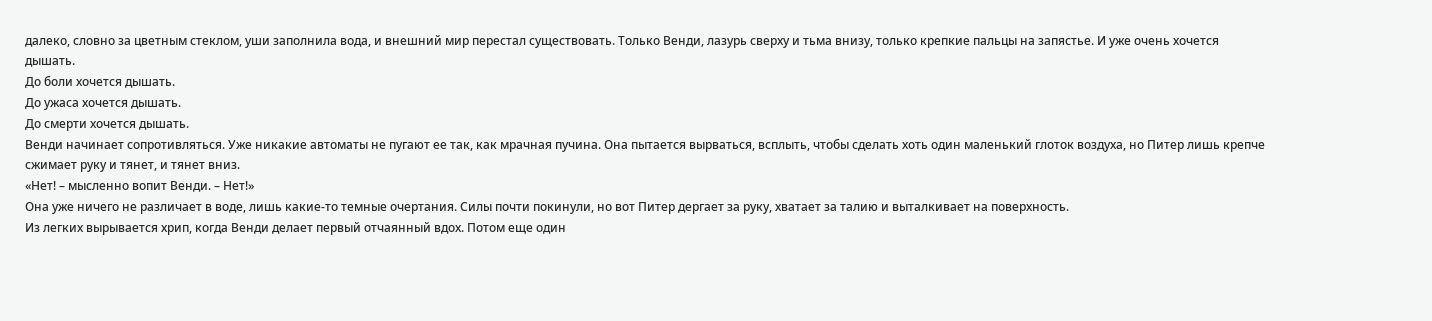далеко, словно за цветным стеклом, уши заполнила вода, и внешний мир перестал существовать. Только Венди, лазурь сверху и тьма внизу, только крепкие пальцы на запястье. И уже очень хочется дышать.
До боли хочется дышать.
До ужаса хочется дышать.
До смерти хочется дышать.
Венди начинает сопротивляться. Уже никакие автоматы не пугают ее так, как мрачная пучина. Она пытается вырваться, всплыть, чтобы сделать хоть один маленький глоток воздуха, но Питер лишь крепче сжимает руку и тянет, и тянет вниз.
«Нет! – мысленно вопит Венди. – Нет!»
Она уже ничего не различает в воде, лишь какие-то темные очертания. Силы почти покинули, но вот Питер дергает за руку, хватает за талию и выталкивает на поверхность.
Из легких вырывается хрип, когда Венди делает первый отчаянный вдох. Потом еще один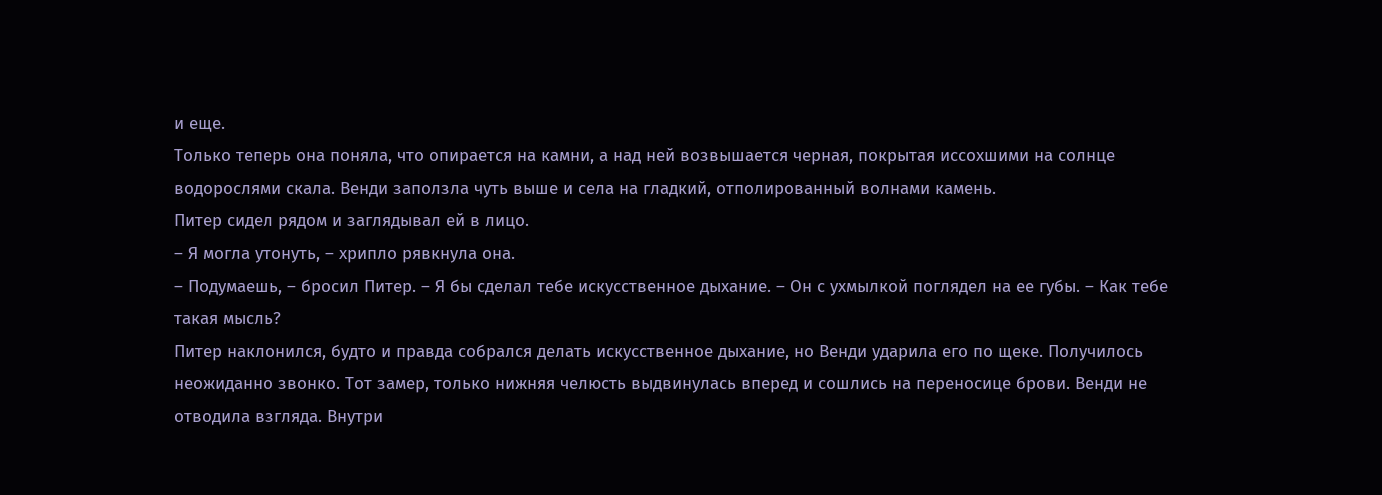и еще.
Только теперь она поняла, что опирается на камни, а над ней возвышается черная, покрытая иссохшими на солнце водорослями скала. Венди заползла чуть выше и села на гладкий, отполированный волнами камень.
Питер сидел рядом и заглядывал ей в лицо.
– Я могла утонуть, – хрипло рявкнула она.
– Подумаешь, – бросил Питер. – Я бы сделал тебе искусственное дыхание. – Он с ухмылкой поглядел на ее губы. – Как тебе такая мысль?
Питер наклонился, будто и правда собрался делать искусственное дыхание, но Венди ударила его по щеке. Получилось неожиданно звонко. Тот замер, только нижняя челюсть выдвинулась вперед и сошлись на переносице брови. Венди не отводила взгляда. Внутри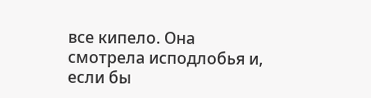все кипело. Она смотрела исподлобья и, если бы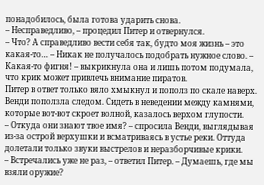понадобилось, была готова ударить снова.
– Несправедливо, – процедил Питер и отвернулся.
– Что? А справедливо вести себя так, будто моя жизнь – это какая-то… – Никак не получалось подобрать нужное слово. – Какая-то фигня! – выкрикнула она и лишь потом подумала, что крик может привлечь внимание пиратов.
Питер в ответ только вяло хмыкнул и пополз по скале наверх.
Венди поползла следом. Сидеть в неведении между камнями, которые вот-вот скроет волной, казалось верхом глупости.
– Откуда они знают твое имя? – спросила Венди, выглядывая из-за острой верхушки и всматриваясь в устье реки. Оттуда долетали только звуки выстрелов и неразборчивые крики.
– Встречались уже не раз, – ответил Питер. – Думаешь, где мы взяли оружие?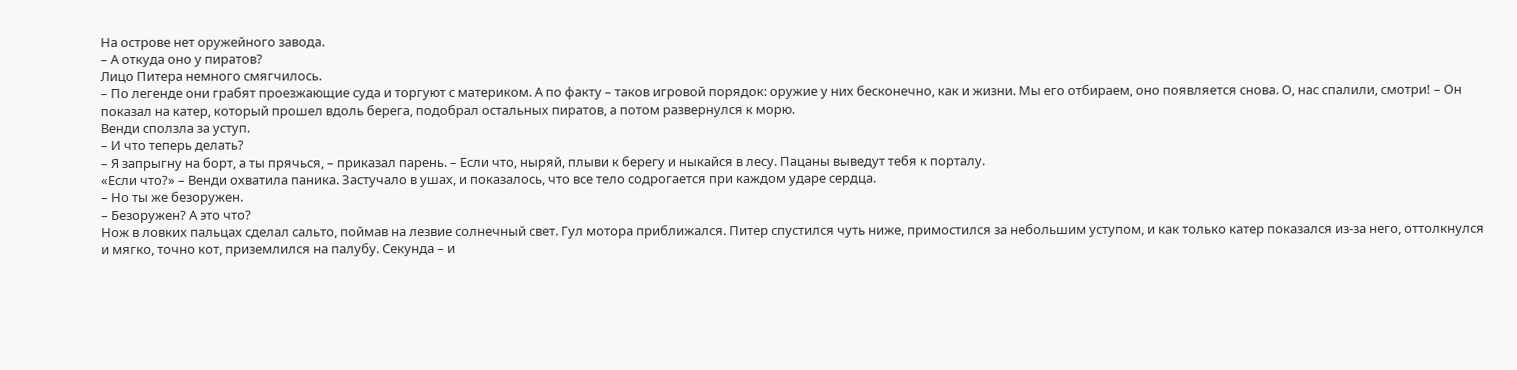На острове нет оружейного завода.
– А откуда оно у пиратов?
Лицо Питера немного смягчилось.
– По легенде они грабят проезжающие суда и торгуют с материком. А по факту – таков игровой порядок: оружие у них бесконечно, как и жизни. Мы его отбираем, оно появляется снова. О, нас спалили, смотри! – Он показал на катер, который прошел вдоль берега, подобрал остальных пиратов, а потом развернулся к морю.
Венди сползла за уступ.
– И что теперь делать?
– Я запрыгну на борт, а ты прячься, – приказал парень. – Если что, ныряй, плыви к берегу и ныкайся в лесу. Пацаны выведут тебя к порталу.
«Если что?» – Венди охватила паника. Застучало в ушах, и показалось, что все тело содрогается при каждом ударе сердца.
– Но ты же безоружен.
– Безоружен? А это что?
Нож в ловких пальцах сделал сальто, поймав на лезвие солнечный свет. Гул мотора приближался. Питер спустился чуть ниже, примостился за небольшим уступом, и как только катер показался из-за него, оттолкнулся и мягко, точно кот, приземлился на палубу. Секунда – и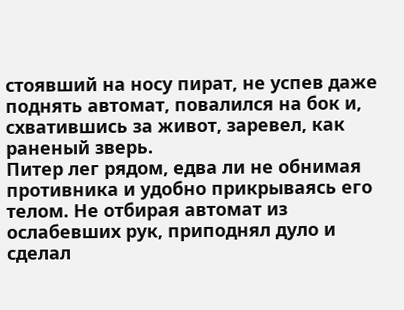стоявший на носу пират, не успев даже поднять автомат, повалился на бок и, схватившись за живот, заревел, как раненый зверь.
Питер лег рядом, едва ли не обнимая противника и удобно прикрываясь его телом. Не отбирая автомат из ослабевших рук, приподнял дуло и сделал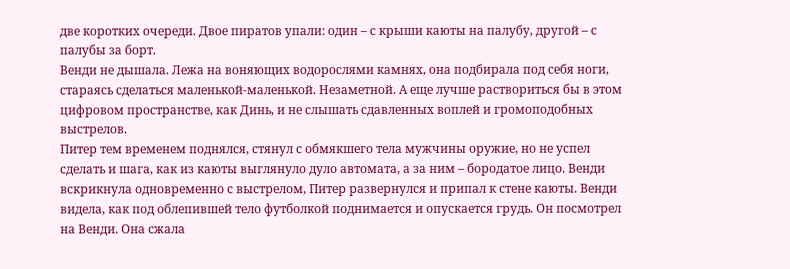две коротких очереди. Двое пиратов упали: один – с крыши каюты на палубу, другой – с палубы за борт.
Венди не дышала. Лежа на воняющих водорослями камнях, она подбирала под себя ноги, стараясь сделаться маленькой-маленькой. Незаметной. А еще лучше раствориться бы в этом цифровом пространстве, как Динь, и не слышать сдавленных воплей и громоподобных выстрелов.
Питер тем временем поднялся, стянул с обмякшего тела мужчины оружие, но не успел сделать и шага, как из каюты выглянуло дуло автомата, а за ним – бородатое лицо. Венди вскрикнула одновременно с выстрелом, Питер развернулся и припал к стене каюты. Венди видела, как под облепившей тело футболкой поднимается и опускается грудь. Он посмотрел на Венди. Она сжала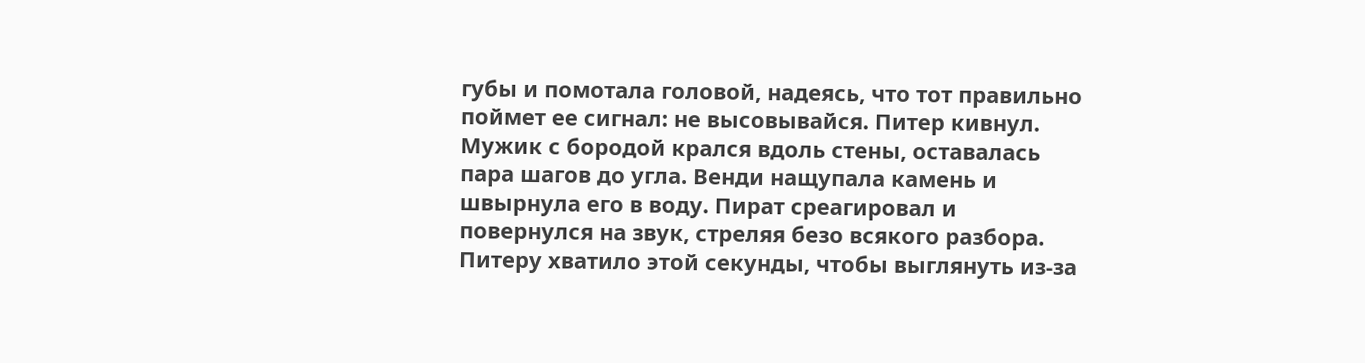губы и помотала головой, надеясь, что тот правильно поймет ее сигнал: не высовывайся. Питер кивнул.
Мужик с бородой крался вдоль стены, оставалась пара шагов до угла. Венди нащупала камень и швырнула его в воду. Пират среагировал и повернулся на звук, стреляя безо всякого разбора.
Питеру хватило этой секунды, чтобы выглянуть из-за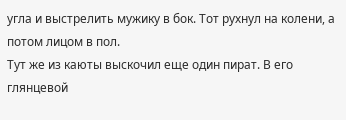угла и выстрелить мужику в бок. Тот рухнул на колени, а потом лицом в пол.
Тут же из каюты выскочил еще один пират. В его глянцевой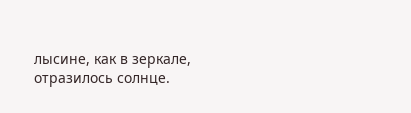лысине, как в зеркале, отразилось солнце.